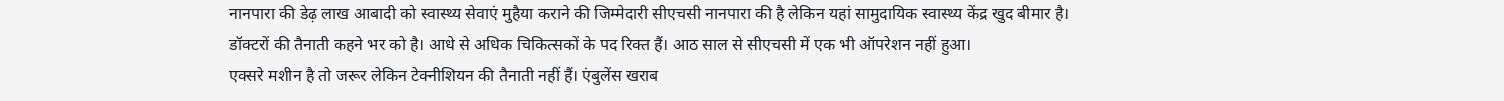नानपारा की डेढ़ लाख आबादी को स्वास्थ्य सेवाएं मुहैया कराने की जिम्मेदारी सीएचसी नानपारा की है लेकिन यहां सामुदायिक स्वास्थ्य केंद्र खुद बीमार है।
डॉक्टरों की तैनाती कहने भर को है। आधे से अधिक चिकित्सकों के पद रिक्त हैं। आठ साल से सीएचसी में एक भी ऑपरेशन नहीं हुआ।
एक्सरे मशीन है तो जरूर लेकिन टेक्नीशियन की तैनाती नहीं हैं। एंबुलेंस खराब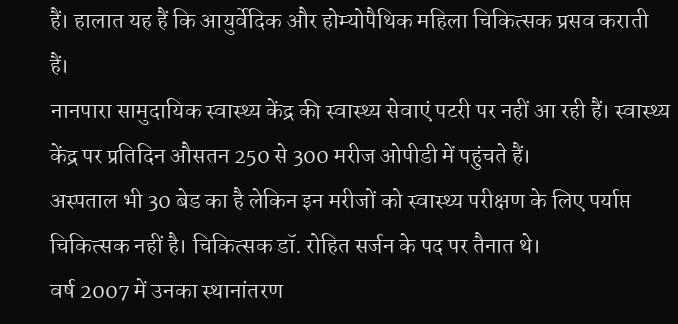हैं। हालात यह हैं कि आयुर्वेदिक और होम्योपैथिक महिला चिकित्सक प्रसव कराती हैं।
नानपारा सामुदायिक स्वास्थ्य केंद्र की स्वास्थ्य सेवाएं पटरी पर नहीं आ रही हैं। स्वास्थ्य केंद्र पर प्रतिदिन औसतन 250 से 300 मरीज ओपीडी में पहुंचते हैं।
अस्पताल भी 30 बेड का है लेकिन इन मरीजों को स्वास्थ्य परीक्षण के लिए पर्याप्त चिकित्सक नहीं है। चिकित्सक डॉ. रोहित सर्जन के पद पर तैनात थे।
वर्ष 2007 में उनका स्थानांतरण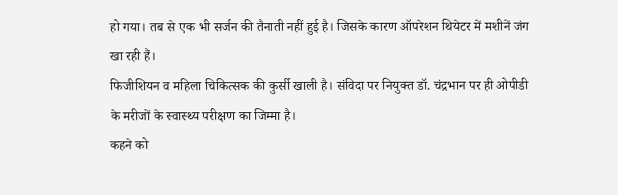हो गया। तब से एक भी सर्जन की तैनाती नहीं हुई है। जिसके कारण ऑपरेशन थियेटर में मशीनें जंग खा रही हैं।
फिजीशियन व महिला चिकित्सक की कुर्सी खाली है। संविदा पर नियुक्त डॉ. चंद्रभान पर ही ओपीडी के मरीजों के स्वास्थ्य परीक्षण का जिम्मा है।
कहने को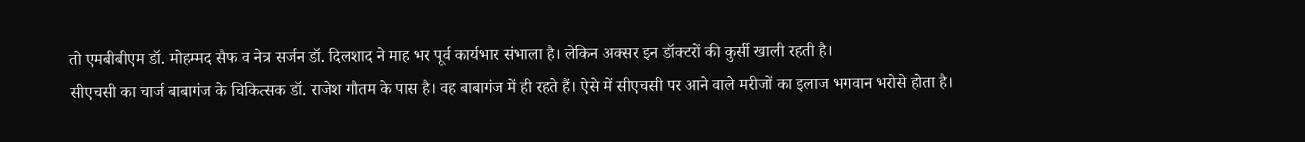तो एमबीबीएम डॉ. मोहम्मद सैफ व नेत्र सर्जन डॉ. दिलशाद ने माह भर पूर्व कार्यभार संभाला है। लेकिन अक्सर इन डॉक्टरों की कुर्सी खाली रहती है।
सीएचसी का चार्ज बाबागंज के चिकित्सक डॉ. राजेश गौतम के पास है। वह बाबागंज में ही रहते हैं। ऐसे में सीएचसी पर आने वाले मरीजों का इलाज भगवान भरोसे होता है।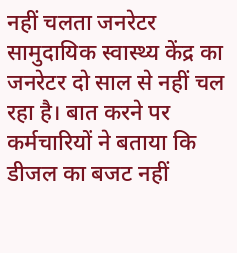नहीं चलता जनरेटर
सामुदायिक स्वास्थ्य केंद्र का जनरेटर दो साल से नहीं चल रहा है। बात करने पर कर्मचारियों ने बताया कि डीजल का बजट नहीं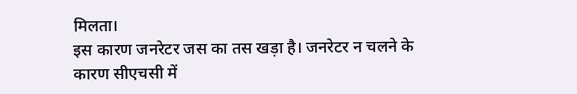मिलता।
इस कारण जनरेटर जस का तस खड़ा है। जनरेटर न चलने के कारण सीएचसी में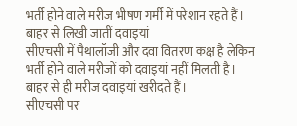भर्ती होने वाले मरीज भीषण गर्मी में परेशान रहते हैं।
बाहर से लिखी जातीं दवाइयां
सीएचसी में पैथालॉजी और दवा वितरण कक्ष है लेकिन भर्ती होने वाले मरीजों को दवाइयां नहीं मिलती है। बाहर से ही मरीज दवाइयां खरीदते हैं।
सीएचसी पर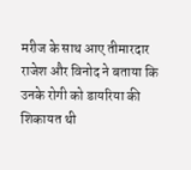मरीज के साथ आए तीमारदार राजेश और विनोद ने बताया कि उनके रोगी को डायरिया की शिकायत थी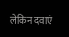लेकिन दवाएं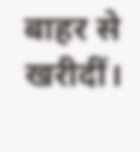बाहर से खरीदीं।